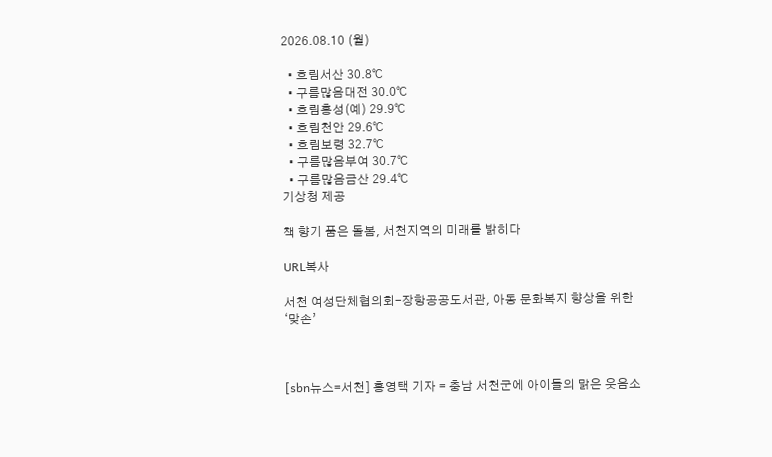2026.08.10 (월)

  • 흐림서산 30.8℃
  • 구름많음대전 30.0℃
  • 흐림홍성(예) 29.9℃
  • 흐림천안 29.6℃
  • 흐림보령 32.7℃
  • 구름많음부여 30.7℃
  • 구름많음금산 29.4℃
기상청 제공

책 향기 품은 돌봄, 서천지역의 미래를 밝히다

URL복사

서천 여성단체협의회-장항공공도서관, 아동 문화복지 향상을 위한 ‘맞손’



[sbn뉴스=서천] 홍영택 기자 = 충남 서천군에 아이들의 맑은 웃음소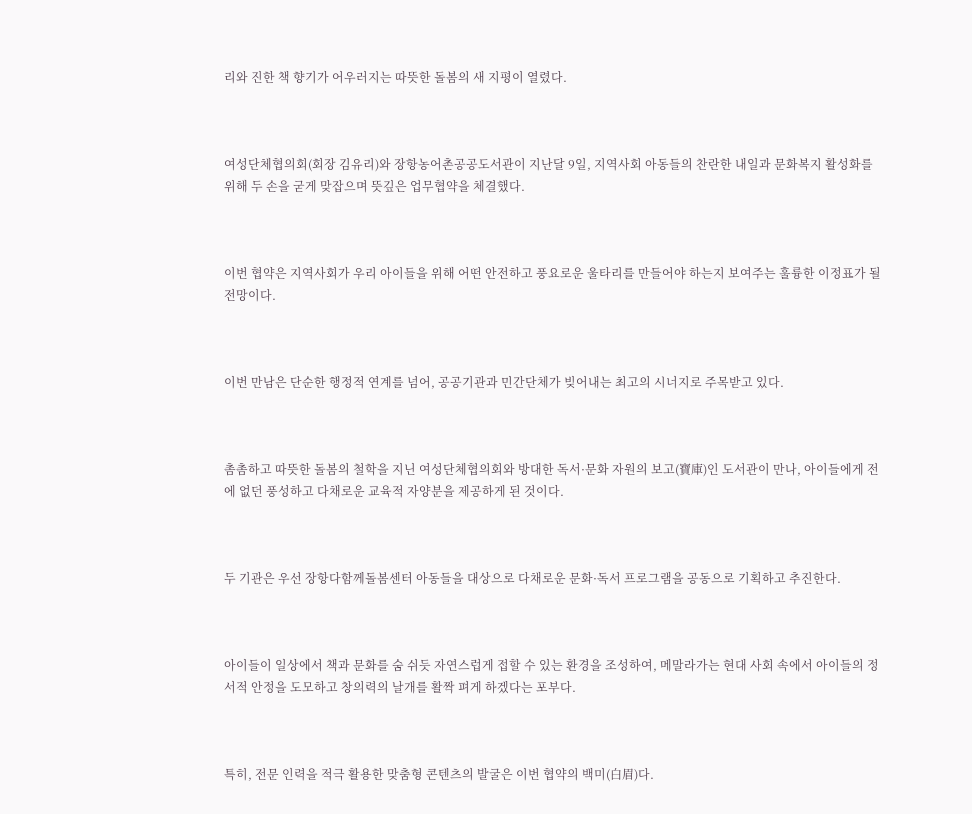리와 진한 책 향기가 어우러지는 따뜻한 돌봄의 새 지평이 열렸다.



여성단체협의회(회장 김유리)와 장항농어촌공공도서관이 지난달 9일, 지역사회 아동들의 찬란한 내일과 문화복지 활성화를 위해 두 손을 굳게 맞잡으며 뜻깊은 업무협약을 체결했다.



이번 협약은 지역사회가 우리 아이들을 위해 어떤 안전하고 풍요로운 울타리를 만들어야 하는지 보여주는 훌륭한 이정표가 될 전망이다.



이번 만남은 단순한 행정적 연계를 넘어, 공공기관과 민간단체가 빚어내는 최고의 시너지로 주목받고 있다.



촘촘하고 따뜻한 돌봄의 철학을 지닌 여성단체협의회와 방대한 독서·문화 자원의 보고(寶庫)인 도서관이 만나, 아이들에게 전에 없던 풍성하고 다채로운 교육적 자양분을 제공하게 된 것이다.



두 기관은 우선 장항다함께돌봄센터 아동들을 대상으로 다채로운 문화·독서 프로그램을 공동으로 기획하고 추진한다.



아이들이 일상에서 책과 문화를 숨 쉬듯 자연스럽게 접할 수 있는 환경을 조성하여, 메말라가는 현대 사회 속에서 아이들의 정서적 안정을 도모하고 창의력의 날개를 활짝 펴게 하겠다는 포부다.



특히, 전문 인력을 적극 활용한 맞춤형 콘텐츠의 발굴은 이번 협약의 백미(白眉)다.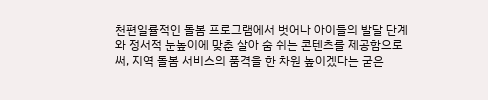천편일률적인 돌봄 프로그램에서 벗어나 아이들의 발달 단계와 정서적 눈높이에 맞춘 살아 숨 쉬는 콘텐츠를 제공함으로써, 지역 돌봄 서비스의 품격을 한 차원 높이겠다는 굳은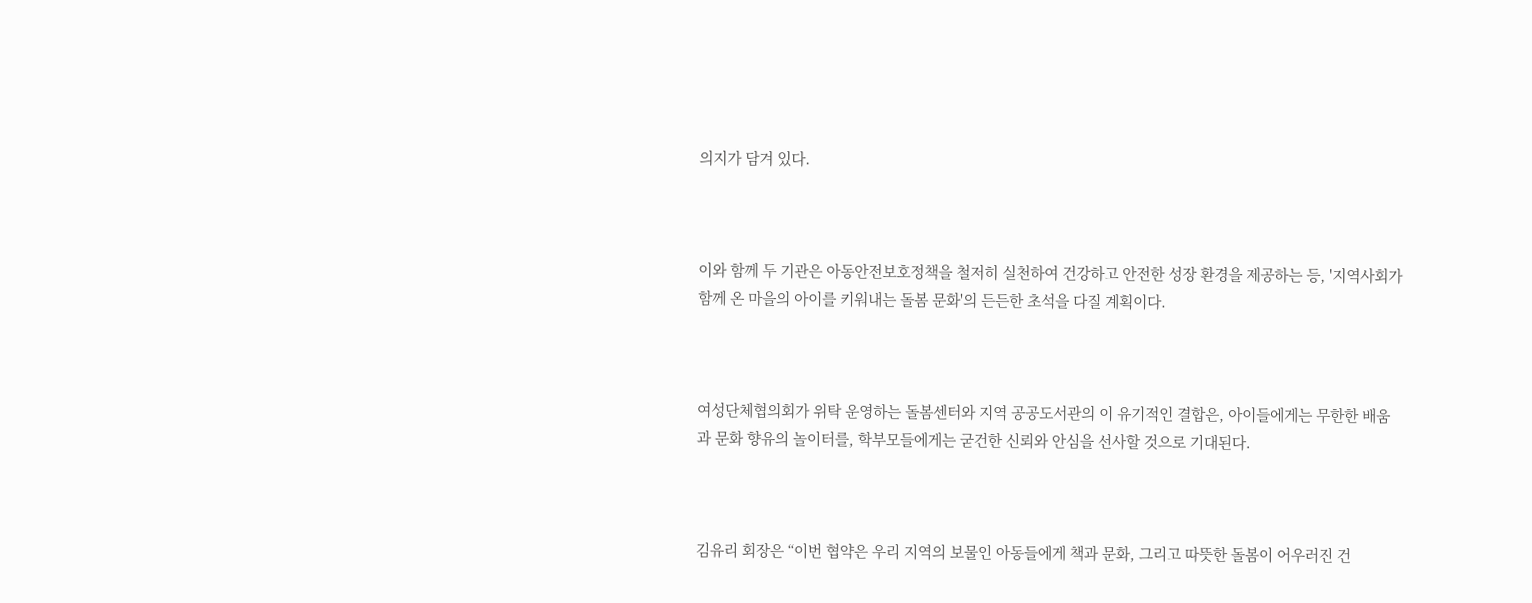의지가 담겨 있다.



이와 함께 두 기관은 아동안전보호정책을 철저히 실천하여 건강하고 안전한 성장 환경을 제공하는 등, '지역사회가 함께 온 마을의 아이를 키워내는 돌봄 문화'의 든든한 초석을 다질 계획이다.



여성단체협의회가 위탁 운영하는 돌봄센터와 지역 공공도서관의 이 유기적인 결합은, 아이들에게는 무한한 배움과 문화 향유의 놀이터를, 학부모들에게는 굳건한 신뢰와 안심을 선사할 것으로 기대된다.



김유리 회장은 “이번 협약은 우리 지역의 보물인 아동들에게 책과 문화, 그리고 따뜻한 돌봄이 어우러진 건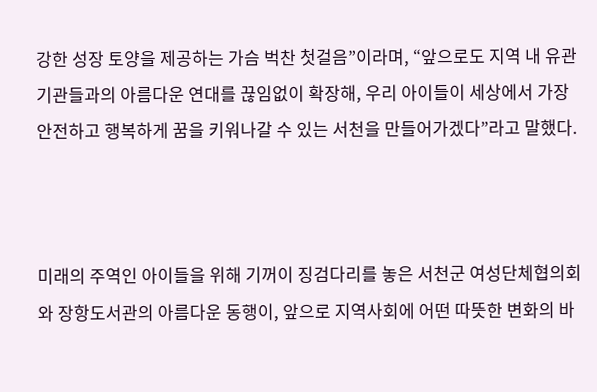강한 성장 토양을 제공하는 가슴 벅찬 첫걸음”이라며, “앞으로도 지역 내 유관 기관들과의 아름다운 연대를 끊임없이 확장해, 우리 아이들이 세상에서 가장 안전하고 행복하게 꿈을 키워나갈 수 있는 서천을 만들어가겠다”라고 말했다.



미래의 주역인 아이들을 위해 기꺼이 징검다리를 놓은 서천군 여성단체협의회와 장항도서관의 아름다운 동행이, 앞으로 지역사회에 어떤 따뜻한 변화의 바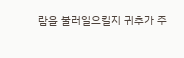람을 불러일으킬지 귀추가 주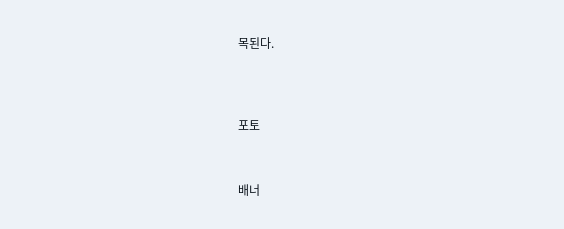목된다.




포토



배너